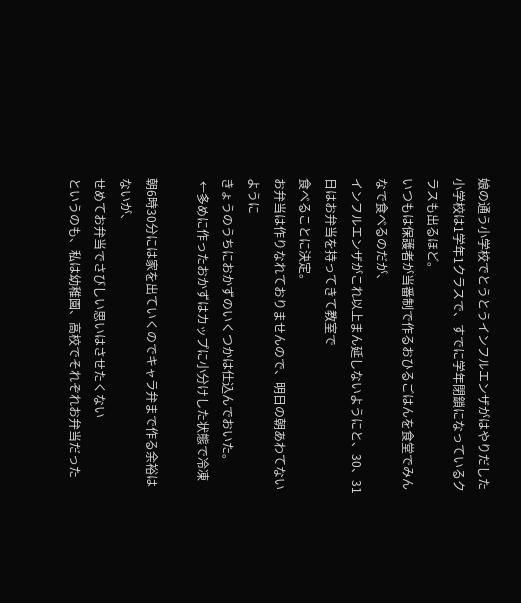娘の通う小学校でとうとうインフルエンザがはやりだした
小学校は1学年1クラスで、すでに学年閉鎖になっているクラスも出るほど。
いつもは保護者が当番制で作るおひるごはんを食堂でみんなで食べるのだが、
インフルエンザがこれ以上まん延しないようにと、30、31日はお弁当を持ってきて教室で
食べることに決定。
お弁当は作りなれておりませんので、明日の朝あわてないように
きょうのうちにおかずのいくつかは仕込んでおいた。
 ←多めに作ったおかずはカップに小分けした状態で冷凍

朝6時30分には家を出ていくのでキャラ弁まで作る余裕はないが、
せめてお弁当でさびしい思いはさせたくない
というのも、私は幼稚園、高校でそれぞれお弁当だった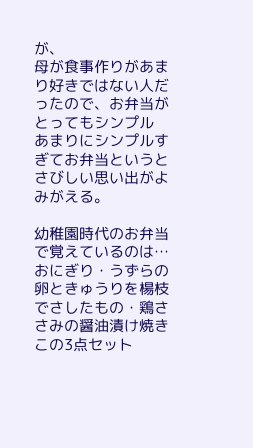が、
母が食事作りがあまり好きではない人だったので、お弁当がとってもシンプル
あまりにシンプルすぎてお弁当というとさびしい思い出がよみがえる。

幼稚園時代のお弁当で覚えているのは…
おにぎり・うずらの卵ときゅうりを楊枝でさしたもの・鶏ささみの醤油漬け焼き
この3点セット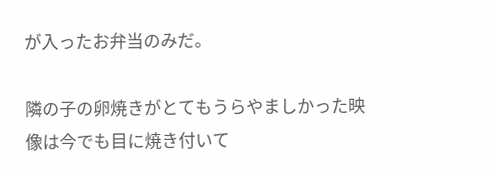が入ったお弁当のみだ。

隣の子の卵焼きがとてもうらやましかった映像は今でも目に焼き付いて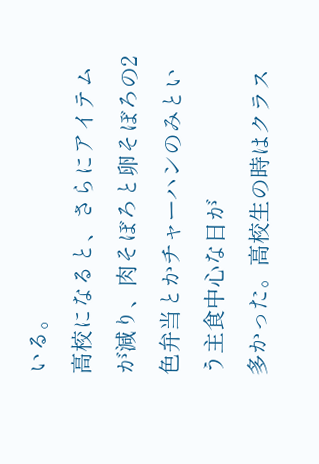いる。
高校になると、さらにアイテムが減り、肉そぼろと卵そぼろの2色弁当とかチャーハンのみという主食中心な日が
多かった。高校生の時はクラス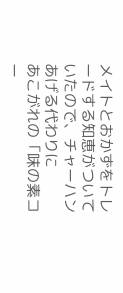メイトとおかずをトレードする知恵がついていたので、チャーハンあげる代わりに
あこがれの「味の素コー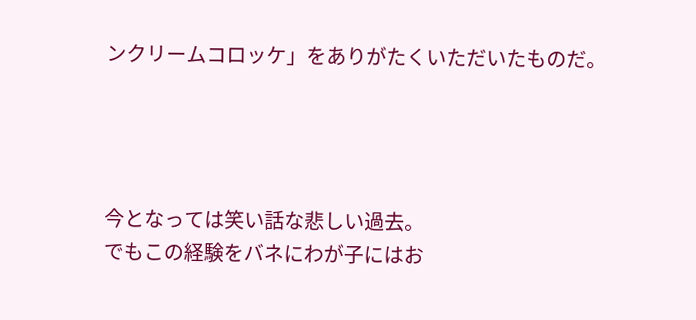ンクリームコロッケ」をありがたくいただいたものだ。




今となっては笑い話な悲しい過去。
でもこの経験をバネにわが子にはお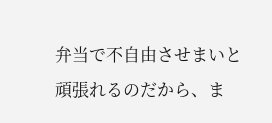弁当で不自由させまいと頑張れるのだから、ま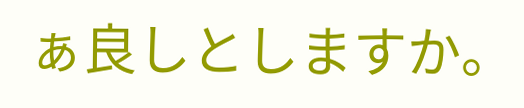ぁ良しとしますか。